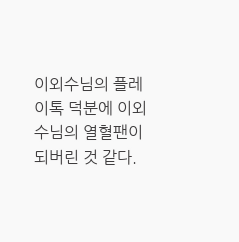이외수님의 플레이톡 덕분에 이외수님의 열혈팬이 되버린 것 같다.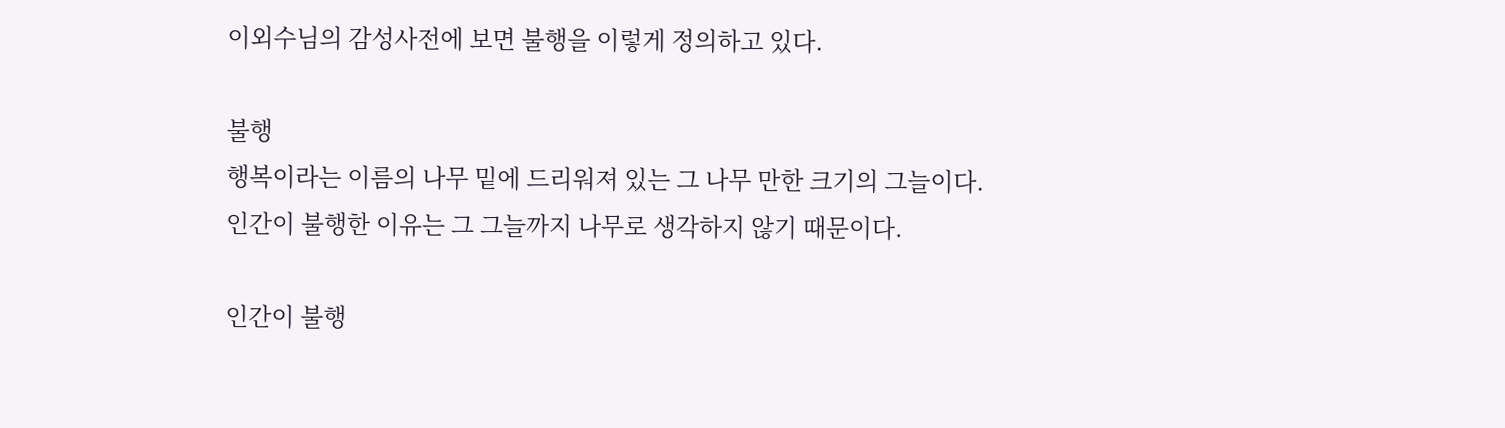이외수님의 감성사전에 보면 불행을 이렇게 정의하고 있다.

불행
행복이라는 이름의 나무 밑에 드리워져 있는 그 나무 만한 크기의 그늘이다.
인간이 불행한 이유는 그 그늘까지 나무로 생각하지 않기 때문이다.

인간이 불행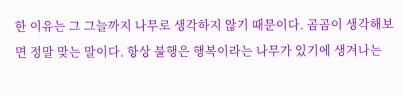한 이유는 그 그늘까지 나무로 생각하지 않기 때문이다. 곰곰이 생각해보면 정말 맞는 말이다. 항상 불행은 행복이라는 나무가 있기에 생겨나는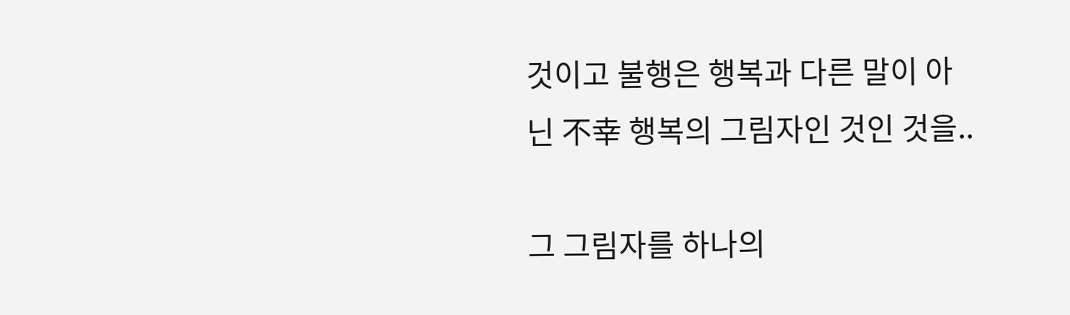것이고 불행은 행복과 다른 말이 아닌 不幸 행복의 그림자인 것인 것을..

그 그림자를 하나의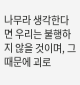나무라 생각한다면 우리는 불행하지 않을 것이며, 그 때문에 괴로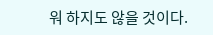워 하지도 않을 것이다.